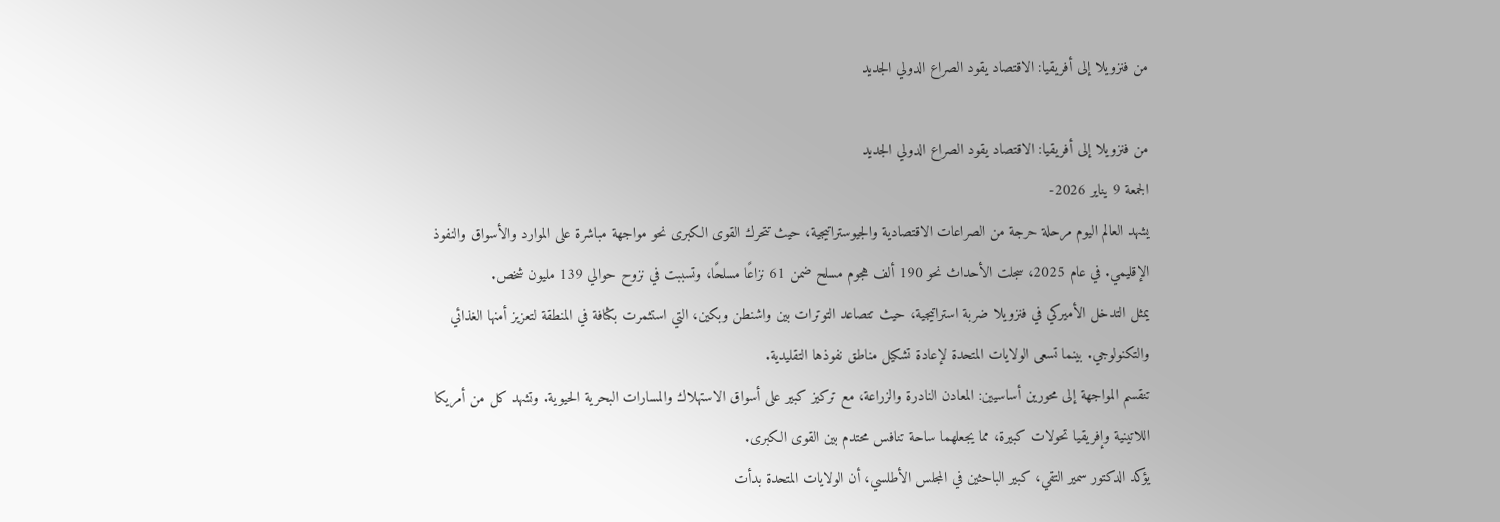من فنزويلا إلى أفريقيا: الاقتصاد يقود الصراع الدولي الجديد

من فنزويلا إلى أفريقيا: الاقتصاد يقود الصراع الدولي الجديد
الجمعة 9 يناير 2026-
يشهد العالم اليوم مرحلة حرجة من الصراعات الاقتصادية والجيوستراتيجية، حيث تتحرك القوى الكبرى نحو مواجهة مباشرة على الموارد والأسواق والنفوذ الإقليمي. في عام 2025، سجلت الأحداث نحو 190 ألف هجوم مسلح ضمن 61 نزاعًا مسلحًا، وتسببت في نزوح حوالي 139 مليون شخص.
يمثل التدخل الأميركي في فنزويلا ضربة استراتيجية، حيث تتصاعد التوترات بين واشنطن وبكين، التي استثمرت بكثافة في المنطقة لتعزيز أمنها الغذائي والتكنولوجي. بينما تسعى الولايات المتحدة لإعادة تشكيل مناطق نفوذها التقليدية.
تنقسم المواجهة إلى محورين أساسيين: المعادن النادرة والزراعة، مع تركيز كبير على أسواق الاستهلاك والمسارات البحرية الحيوية. وتشهد كل من أمريكا اللاتينية وإفريقيا تحولات كبيرة، مما يجعلهما ساحة تنافس محتدم بين القوى الكبرى.
يؤكد الدكتور سمير التقي، كبير الباحثين في المجلس الأطلسي، أن الولايات المتحدة بدأت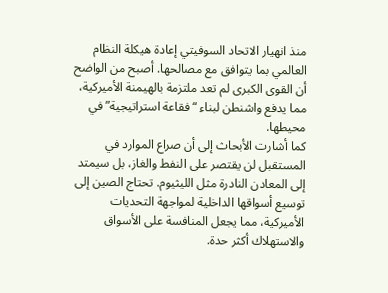منذ انهيار الاتحاد السوفيتي إعادة هيكلة النظام العالمي بما يتوافق مع مصالحها. أصبح من الواضح أن القوى الكبرى لم تعد ملتزمة بالهيمنة الأميركية، مما يدفع واشنطن لبناء “فقاعة استراتيجية” في محيطها.
كما أشارت الأبحاث إلى أن صراع الموارد في المستقبل لن يقتصر على النفط والغاز، بل سيمتد إلى المعادن النادرة مثل الليثيوم. تحتاج الصين إلى توسيع أسواقها الداخلية لمواجهة التحديات الأميركية، مما يجعل المنافسة على الأسواق والاستهلاك أكثر حدة.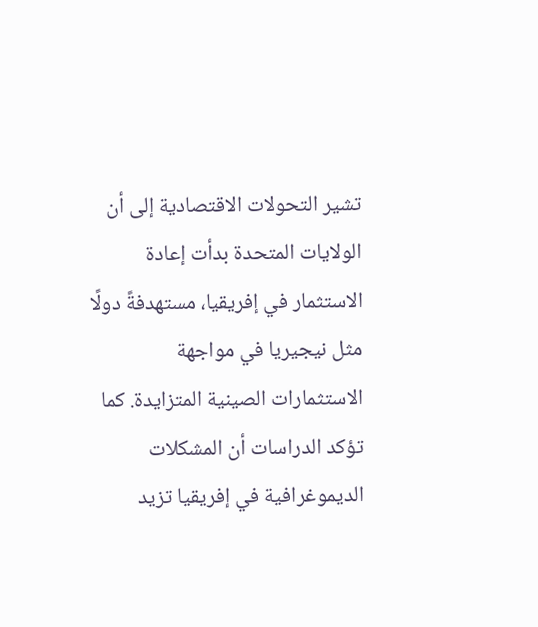تشير التحولات الاقتصادية إلى أن الولايات المتحدة بدأت إعادة الاستثمار في إفريقيا، مستهدفةً دولًا مثل نيجيريا في مواجهة الاستثمارات الصينية المتزايدة. كما تؤكد الدراسات أن المشكلات الديموغرافية في إفريقيا تزيد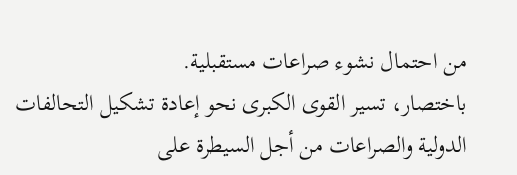من احتمال نشوء صراعات مستقبلية.
باختصار، تسير القوى الكبرى نحو إعادة تشكيل التحالفات الدولية والصراعات من أجل السيطرة على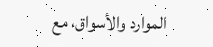الموارد والأسواق، مع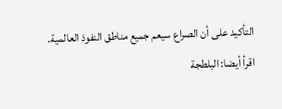التأكيد على أن الصراع سيعم جميع مناطق النفوذ العالمية.
اقرأ أيضا: البلطجة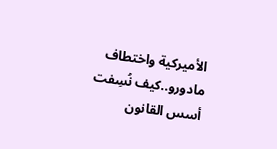الأميركية واختطاف مادورو..كيف نُسِفت أسس القانون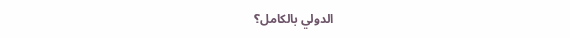الدولي بالكامل؟